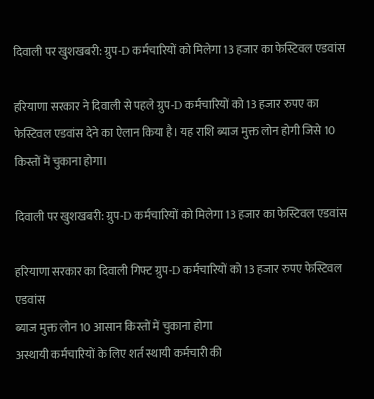दिवाली पर खुशखबरी: ग्रुप-D कर्मचारियों को मिलेगा 13 हजार का फेस्टिवल एडवांस

हरियाणा सरकार ने दिवाली से पहले ग्रुप-D कर्मचारियों को 13 हजार रुपए का फेस्टिवल एडवांस देने का ऐलान किया है। यह राशि ब्याज मुक्त लोन होगी जिसे 10 किस्तों में चुकाना होगा।

दिवाली पर खुशखबरी: ग्रुप-D कर्मचारियों को मिलेगा 13 हजार का फेस्टिवल एडवांस

हरियाणा सरकार का दिवाली गिफ्ट ग्रुप-D कर्मचारियों को 13 हजार रुपए फेस्टिवल एडवांस
ब्याज मुक्त लोन 10 आसान किस्तों में चुकाना होगा
अस्थायी कर्मचारियों के लिए शर्त स्थायी कर्मचारी की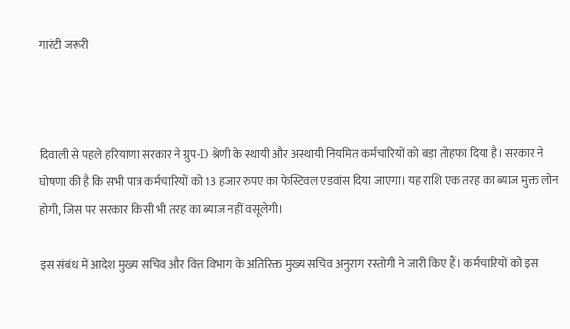गारंटी जरूरी



दिवाली से पहले हरियाणा सरकार ने ग्रुप-D श्रेणी के स्थायी और अस्थायी नियमित कर्मचारियों को बड़ा तोहफा दिया है। सरकार ने घोषणा की है कि सभी पात्र कर्मचारियों को 13 हजार रुपए का फेस्टिवल एडवांस दिया जाएगा। यह राशि एक तरह का ब्याज मुक्त लोन होगी, जिस पर सरकार किसी भी तरह का ब्याज नहीं वसूलेगी।

इस संबंध में आदेश मुख्य सचिव और वित्त विभाग के अतिरिक्त मुख्य सचिव अनुराग रस्तोगी ने जारी किए हैं। कर्मचारियों को इस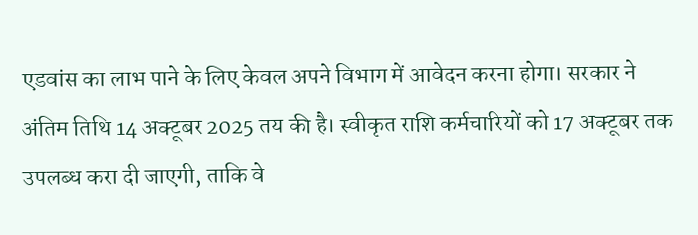एडवांस का लाभ पाने के लिए केवल अपने विभाग में आवेदन करना होगा। सरकार ने अंतिम तिथि 14 अक्टूबर 2025 तय की है। स्वीकृत राशि कर्मचारियों को 17 अक्टूबर तक उपलब्ध करा दी जाएगी, ताकि वे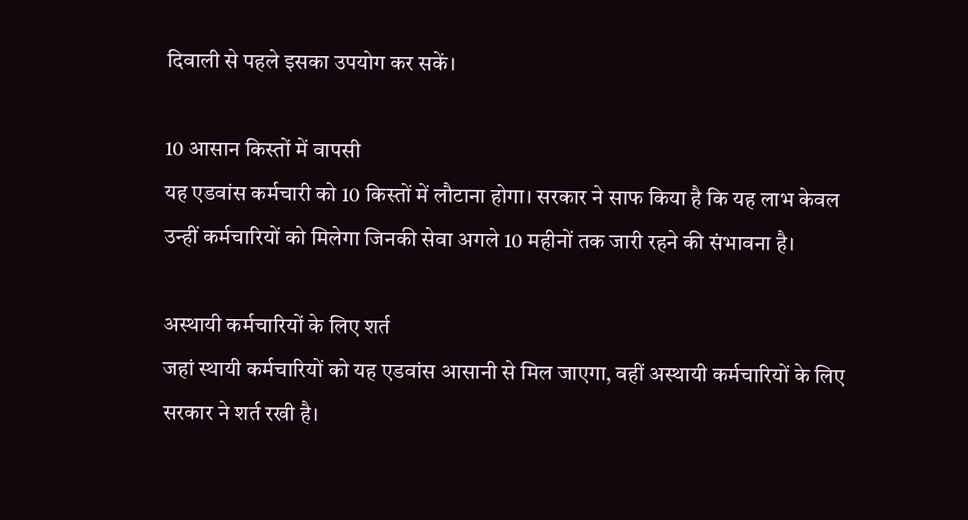दिवाली से पहले इसका उपयोग कर सकें।

10 आसान किस्तों में वापसी
यह एडवांस कर्मचारी को 10 किस्तों में लौटाना होगा। सरकार ने साफ किया है कि यह लाभ केवल उन्हीं कर्मचारियों को मिलेगा जिनकी सेवा अगले 10 महीनों तक जारी रहने की संभावना है।

अस्थायी कर्मचारियों के लिए शर्त
जहां स्थायी कर्मचारियों को यह एडवांस आसानी से मिल जाएगा, वहीं अस्थायी कर्मचारियों के लिए सरकार ने शर्त रखी है।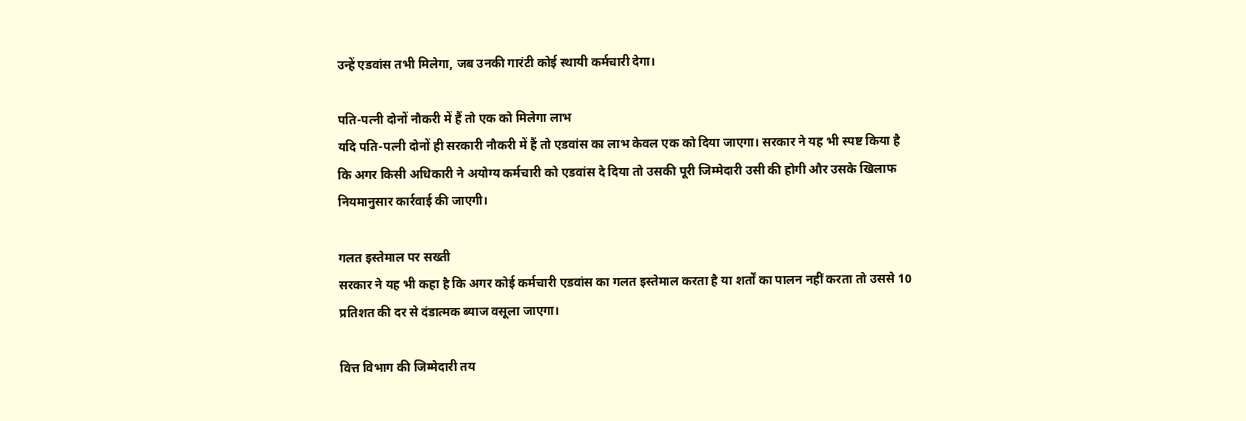उन्हें एडवांस तभी मिलेगा, जब उनकी गारंटी कोई स्थायी कर्मचारी देगा।

पति-पत्नी दोनों नौकरी में हैं तो एक को मिलेगा लाभ
यदि पति-पत्नी दोनों ही सरकारी नौकरी में हैं तो एडवांस का लाभ केवल एक को दिया जाएगा। सरकार ने यह भी स्पष्ट किया है कि अगर किसी अधिकारी ने अयोग्य कर्मचारी को एडवांस दे दिया तो उसकी पूरी जिम्मेदारी उसी की होगी और उसके खिलाफ नियमानुसार कार्रवाई की जाएगी।

गलत इस्तेमाल पर सख्ती
सरकार ने यह भी कहा है कि अगर कोई कर्मचारी एडवांस का गलत इस्तेमाल करता है या शर्तों का पालन नहीं करता तो उससे 10 प्रतिशत की दर से दंडात्मक ब्याज वसूला जाएगा।

वित्त विभाग की जिम्मेदारी तय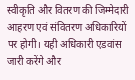स्वीकृति और वितरण की जिम्मेदारी आहरण एवं संवितरण अधिकारियों पर होगी। यही अधिकारी एडवांस जारी करेंगे और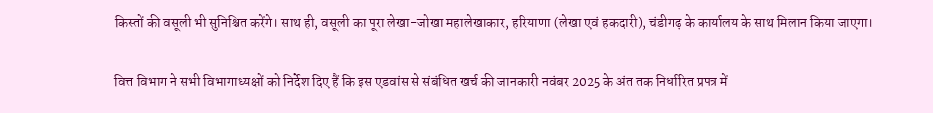किस्तों की वसूली भी सुनिश्चित करेंगे। साथ ही, वसूली का पूरा लेखा-जोखा महालेखाकार, हरियाणा (लेखा एवं हकदारी), चंडीगढ़ के कार्यालय के साथ मिलान किया जाएगा।

वित्त विभाग ने सभी विभागाध्यक्षों को निर्देश दिए हैं कि इस एडवांस से संबंधित खर्च की जानकारी नवंबर 2025 के अंत तक निर्धारित प्रपत्र में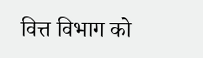वित्त विभाग को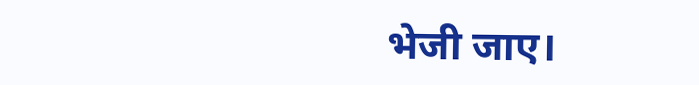भेजी जाए।